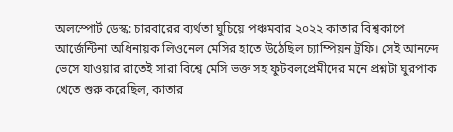অলস্পোর্ট ডেস্ক: চারবারের ব্যর্থতা ঘুচিয়ে পঞ্চমবার ২০২২ কাতার বিশ্বকাপে আর্জেন্টিনা অধিনায়ক লিওনেল মেসির হাতে উঠেছিল চ্যাম্পিয়ন ট্রফি। সেই আনন্দে ভেসে যাওয়ার রাতেই সারা বিশ্বে মেসি ভক্ত সহ ফুটবলপ্রেমীদের মনে প্রশ্নটা ঘুরপাক খেতে শুরু করেছিল, কাতার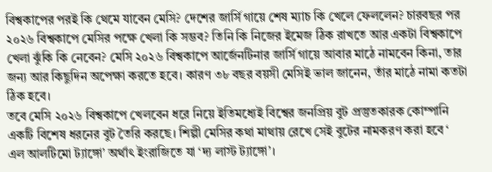বিশ্বকাপের পরই কি থেমে যাবেন মেসি? দেশের জার্সি গায়ে শেষ ম্যাচ কি খেলে ফেললেন? চারবছর পর ২০২৬ বিশ্বকাপে মেসির পক্ষে খেলা কি সম্ভব? তিনি কি নিজের ইমেজ ঠিক রাখতে আর একটা বিশ্বকাপে খেলা ঝুঁকি কি নেবেন? মেসি ২০২৬ বিশ্বকাপে আর্জেনটিনার জার্সি গায়ে আবার মাঠে নামবেন কিনা, তার জন্য আর কিছুদিন অপেক্ষা করতে হবে। কারণ ৩৮ বছর বয়সী মেসিই ভাল জানেন, তাঁর মাঠে নামা কতটা ঠিক হবে।
তবে মেসি ২০২৬ বিশ্বকাপে খেলবেন ধরে নিয়ে ইতিমধ্যেই বিশ্বের জনপ্রিয় বুট প্রস্তুতকারক কোম্পানি একটি বিশেষ ধরনের বুট তৈরি করছে। শিল্পী মেসির কথা মাথায় রেখে সেই বুটের নামকরণ করা হবে ‘ এল আলটিমো ট্যাঙ্গো’ অর্থাৎ ইংরাজিতে যা ‘দ্য লাস্ট ট্যাঙ্গো’।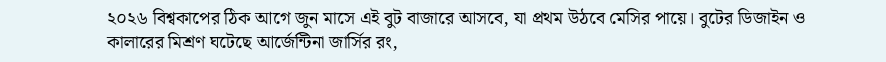২০২৬ বিশ্বকাপের ঠিক আগে জুন মাসে এই বুট বাজারে আসবে, যা প্রথম উঠবে মেসির পায়ে। বুটের ডিজাইন ও কালারের মিশ্রণ ঘটেছে আর্জেন্টিনা জার্সির রং,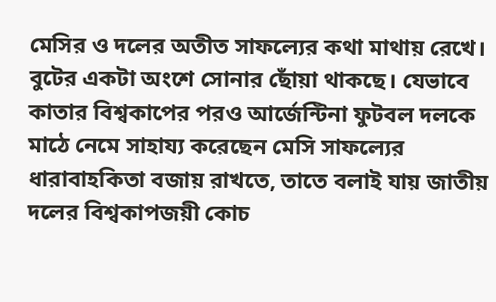মেসির ও দলের অতীত সাফল্যের কথা মাথায় রেখে। বুটের একটা অংশে সোনার ছোঁয়া থাকছে। যেভাবে কাতার বিশ্বকাপের পরও আর্জেন্টিনা ফুটবল দলকে মাঠে নেমে সাহায্য করেছেন মেসি সাফল্যের ধারাবাহকিতা বজায় রাখতে, তাতে বলাই যায় জাতীয় দলের বিশ্বকাপজয়ী কোচ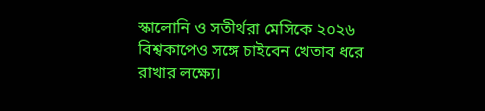স্কালোনি ও সতীর্থরা মেসিকে ২০২৬ বিশ্বকাপেও সঙ্গে চাইবেন খেতাব ধরে রাখার লক্ষ্যে।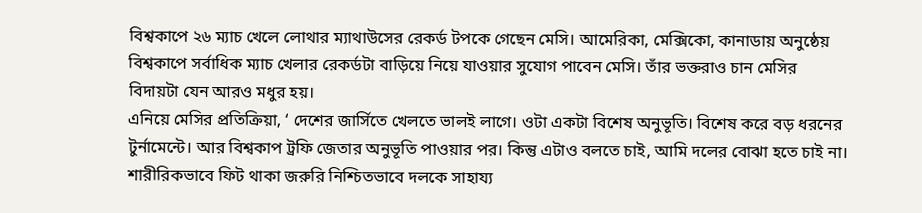বিশ্বকাপে ২৬ ম্যাচ খেলে লোথার ম্যাথাউসের রেকর্ড টপকে গেছেন মেসি। আমেরিকা, মেক্সিকো, কানাডায় অনুষ্ঠেয় বিশ্বকাপে সর্বাধিক ম্যাচ খেলার রেকর্ডটা বাড়িয়ে নিয়ে যাওয়ার সুযোগ পাবেন মেসি। তাঁর ভক্তরাও চান মেসির বিদায়টা যেন আরও মধুর হয়।
এনিয়ে মেসির প্রতিক্রিয়া, ‘ দেশের জার্সিতে খেলতে ভালই লাগে। ওটা একটা বিশেষ অনুভূতি। বিশেষ করে বড় ধরনের টুর্নামেন্টে। আর বিশ্বকাপ ট্রফি জেতার অনুভূতি পাওয়ার পর। কিন্তু এটাও বলতে চাই, আমি দলের বোঝা হতে চাই না। শারীরিকভাবে ফিট থাকা জরুরি নিশ্চিতভাবে দলকে সাহায্য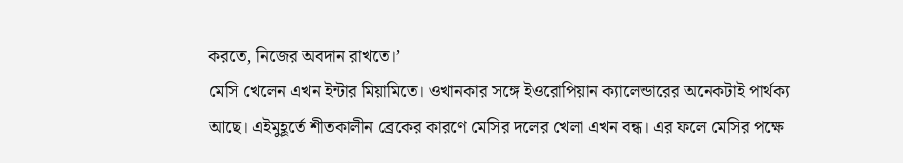করতে, নিজের অবদান রাখতে।’
মেসি খেলেন এখন ইন্টার মিয়ামিতে। ওখানকার সঙ্গে ইওরোপিয়ান ক্যালেন্ডারের অনেকটাই পার্থক্য আছে। এইমুহূর্তে শীতকালীন ব্রেকের কারণে মেসির দলের খেলা এখন বন্ধ। এর ফলে মেসির পক্ষে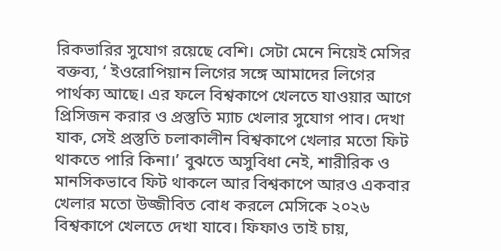রিকভারির সুযোগ রয়েছে বেশি। সেটা মেনে নিয়েই মেসির বক্তব্য, ‘ ইওরোপিয়ান লিগের সঙ্গে আমাদের লিগের পার্থক্য আছে। এর ফলে বিশ্বকাপে খেলতে যাওয়ার আগে প্রিসিজন করার ও প্রস্তুতি ম্যাচ খেলার সুযোগ পাব। দেখা যাক, সেই প্রস্তুতি চলাকালীন বিশ্বকাপে খেলার মতো ফিট থাকতে পারি কিনা।’ বুঝতে অসুবিধা নেই, শারীরিক ও মানসিকভাবে ফিট থাকলে আর বিশ্বকাপে আরও একবার খেলার মতো উজ্জীবিত বোধ করলে মেসিকে ২০২৬ বিশ্বকাপে খেলতে দেখা যাবে। ফিফাও তাই চায়,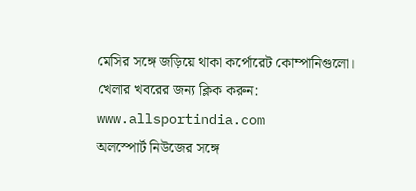মেসির সঙ্গে জড়িয়ে থাকা কর্পোরেট কোম্পানিগুলো।
খেলার খবরের জন্য ক্লিক করুন: www.allsportindia.com
অলস্পোর্ট নিউজের সঙ্গে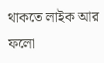থাকতে লাইক আর ফলো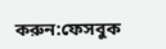করুন:ফেসবুক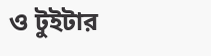ও টুইটার